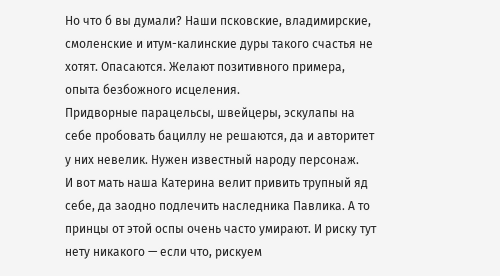Но что б вы думали? Наши псковские, владимирские, смоленские и итум-калинские дуры такого счастья не хотят. Опасаются. Желают позитивного примера, опыта безбожного исцеления.
Придворные парацельсы, швейцеры, эскулапы на себе пробовать бациллу не решаются, да и авторитет у них невелик. Нужен известный народу персонаж.
И вот мать наша Катерина велит привить трупный яд себе, да заодно подлечить наследника Павлика. А то принцы от этой оспы очень часто умирают. И риску тут нету никакого — если что, рискуем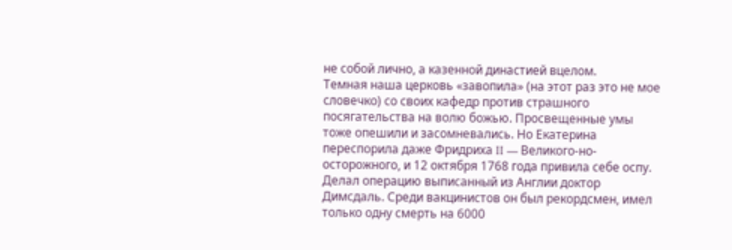не собой лично, а казенной династией вцелом.
Темная наша церковь «завопила» (на этот раз это не мое словечко) со своих кафедр против страшного посягательства на волю божью. Просвещенные умы тоже опешили и засомневались. Но Екатерина переспорила даже Фридриха II — Великого-но-осторожного, и 12 октября 1768 года привила себе оспу.
Делал операцию выписанный из Англии доктор Димсдаль. Среди вакцинистов он был рекордсмен, имел только одну смерть на 6000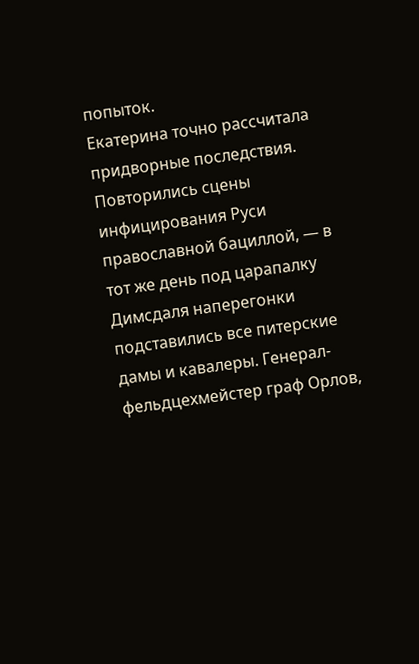попыток.
Екатерина точно рассчитала придворные последствия. Повторились сцены инфицирования Руси православной бациллой, — в тот же день под царапалку Димсдаля наперегонки подставились все питерские дамы и кавалеры. Генерал-фельдцехмейстер граф Орлов,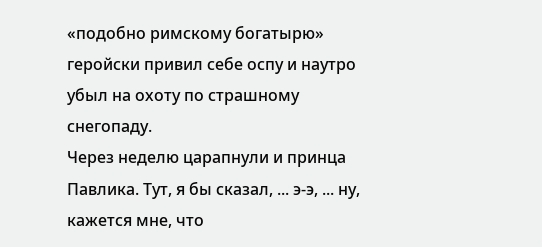«подобно римскому богатырю» геройски привил себе оспу и наутро убыл на охоту по страшному снегопаду.
Через неделю царапнули и принца Павлика. Тут, я бы сказал, ... э-э, ... ну, кажется мне, что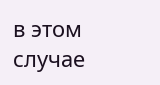в этом случае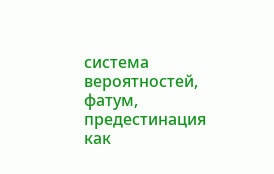система вероятностей, фатум, предестинация как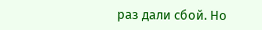раз дали сбой. Но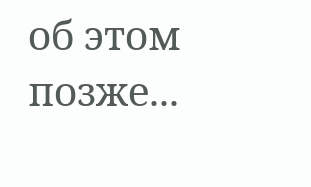об этом позже...